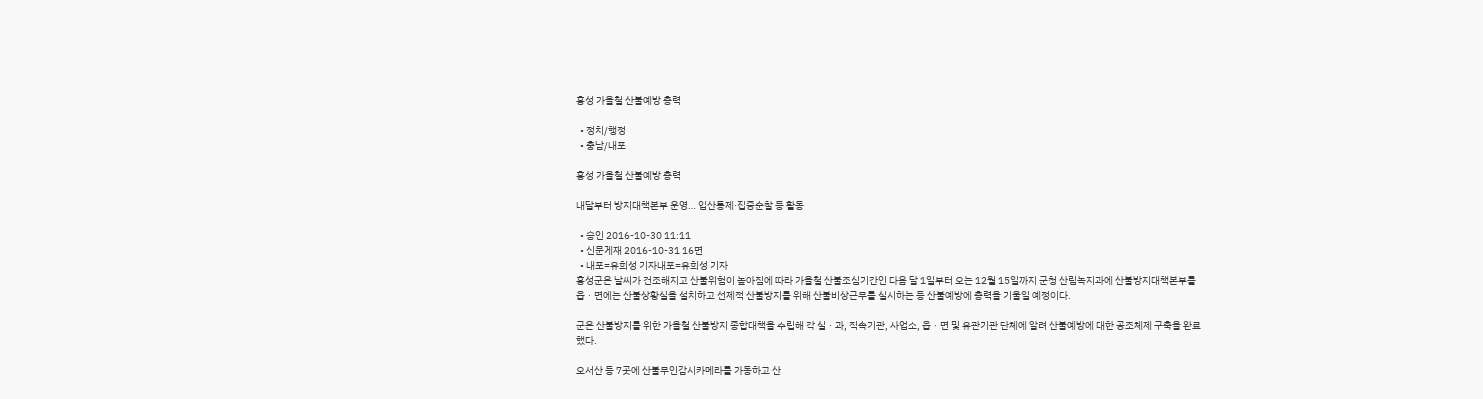홍성 가을철 산불예방 총력

  • 정치/행정
  • 충남/내포

홍성 가을철 산불예방 총력

내달부터 방지대책본부 운영… 입산통제·집중순찰 등 활동

  • 승인 2016-10-30 11:11
  • 신문게재 2016-10-31 16면
  • 내포=유희성 기자내포=유희성 기자
홍성군은 날씨가 건조해지고 산불위험이 높아짐에 따라 가을철 산불조심기간인 다음 달 1일부터 오는 12월 15일까지 군청 산림녹지과에 산불방지대책본부를 읍ㆍ면에는 산불상황실을 설치하고 선제적 산불방지를 위해 산불비상근무를 실시하는 등 산불예방에 총력을 기울일 예정이다.

군은 산불방지를 위한 가을철 산불방지 종합대책을 수립해 각 실ㆍ과, 직속기관, 사업소, 읍ㆍ면 및 유관기관 단체에 알려 산불예방에 대한 공조체제 구축을 완료했다.

오서산 등 7곳에 산불무인감시카메라를 가동하고 산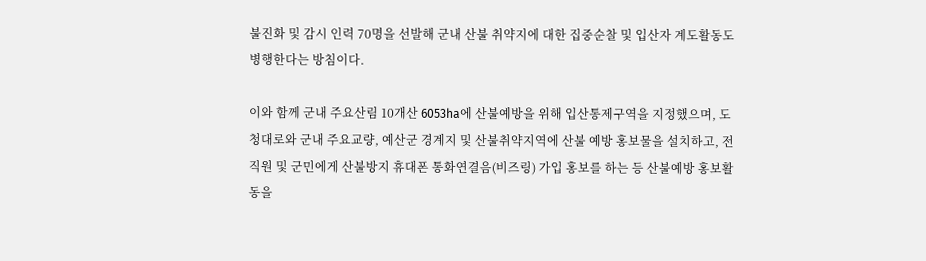불진화 및 감시 인력 70명을 선발해 군내 산불 취약지에 대한 집중순찰 및 입산자 계도활동도 병행한다는 방침이다.

이와 함께 군내 주요산림 10개산 6053ha에 산불예방을 위해 입산통제구역을 지정했으며, 도청대로와 군내 주요교량, 예산군 경계지 및 산불취약지역에 산불 예방 홍보물을 설치하고, 전 직원 및 군민에게 산불방지 휴대폰 통화연결음(비즈링) 가입 홍보를 하는 등 산불예방 홍보활동을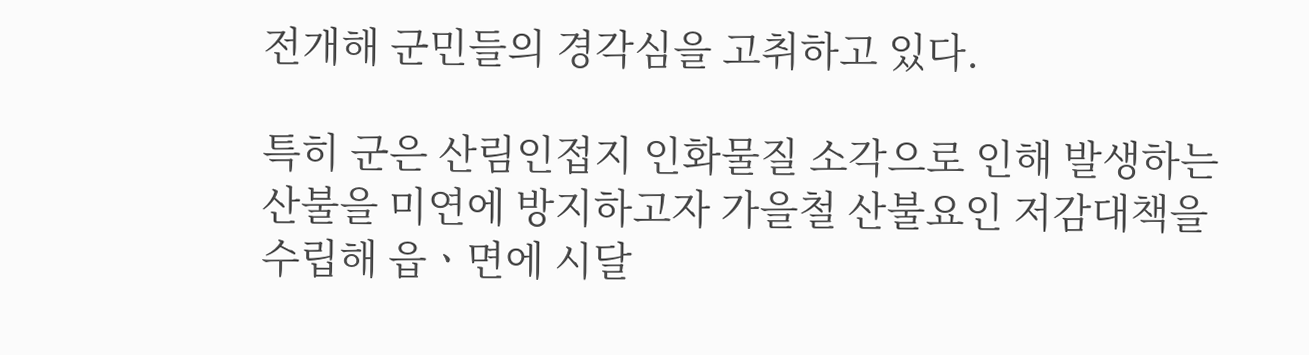전개해 군민들의 경각심을 고취하고 있다.

특히 군은 산림인접지 인화물질 소각으로 인해 발생하는 산불을 미연에 방지하고자 가을철 산불요인 저감대책을 수립해 읍ㆍ면에 시달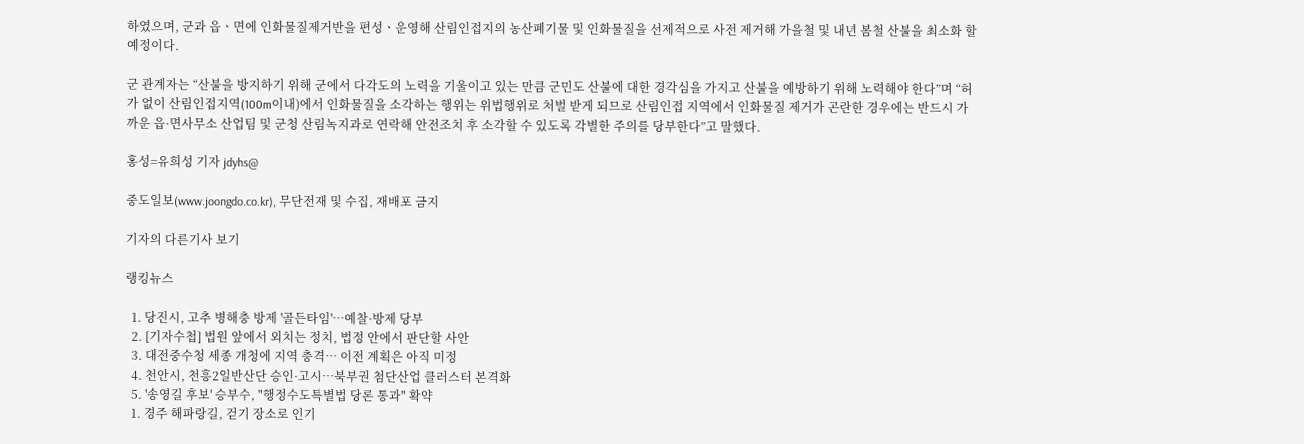하였으며, 군과 읍ㆍ면에 인화물질제거반을 편성ㆍ운영해 산림인접지의 농산폐기물 및 인화물질을 선제적으로 사전 제거해 가을철 및 내년 봄철 산불을 최소화 할 예정이다.

군 관계자는 “산불을 방지하기 위해 군에서 다각도의 노력을 기울이고 있는 만큼 군민도 산불에 대한 경각심을 가지고 산불을 예방하기 위해 노력해야 한다”며 “허가 없이 산림인접지역(100m이내)에서 인화물질을 소각하는 행위는 위법행위로 처벌 받게 되므로 산림인접 지역에서 인화물질 제거가 곤란한 경우에는 반드시 가까운 읍·면사무소 산업팀 및 군청 산림녹지과로 연락해 안전조치 후 소각할 수 있도록 각별한 주의를 당부한다”고 말했다.

홍성=유희성 기자 jdyhs@

중도일보(www.joongdo.co.kr), 무단전재 및 수집, 재배포 금지

기자의 다른기사 보기

랭킹뉴스

  1. 당진시, 고추 병해충 방제 '골든타임'…예찰·방제 당부
  2. [기자수첩] 법원 앞에서 외치는 정치, 법정 안에서 판단할 사안
  3. 대전중수청 세종 개청에 지역 충격… 이전 계획은 아직 미정
  4. 천안시, 천흥2일반산단 승인·고시…북부권 첨단산업 클러스터 본격화
  5. '송영길 후보' 승부수, "행정수도특별법 당론 통과" 확약
  1. 경주 해파랑길, 걷기 장소로 인기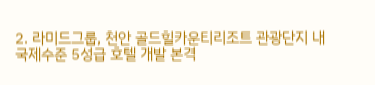2. 라미드그룹, 천안 골드힐카운티리조트 관광단지 내 국제수준 5성급 호텔 개발 본격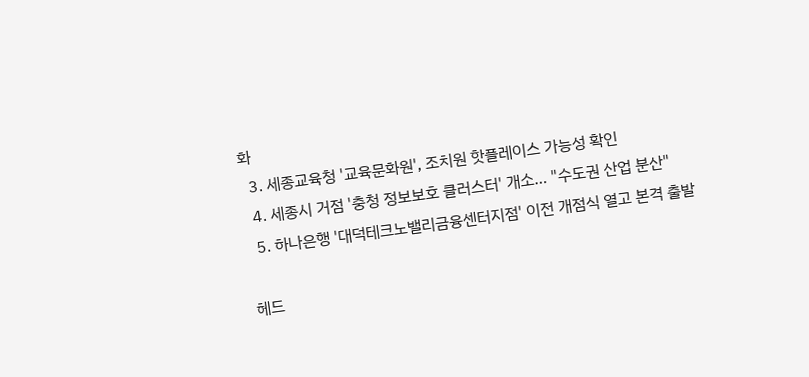화
  3. 세종교육청 '교육문화원', 조치원 핫플레이스 가능성 확인
  4. 세종시 거점 '충청 정보보호 클러스터' 개소… "수도권 산업 분산"
  5. 하나은행 '대덕테크노밸리금융센터지점' 이전 개점식 열고 본격 출발

헤드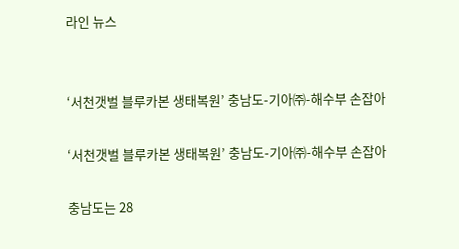라인 뉴스


‘서천갯벌 블루카본 생태복원’ 충남도-기아㈜-해수부 손잡아

‘서천갯벌 블루카본 생태복원’ 충남도-기아㈜-해수부 손잡아

충남도는 28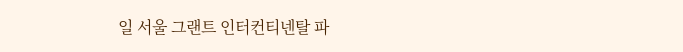일 서울 그랜트 인터컨티넨탈 파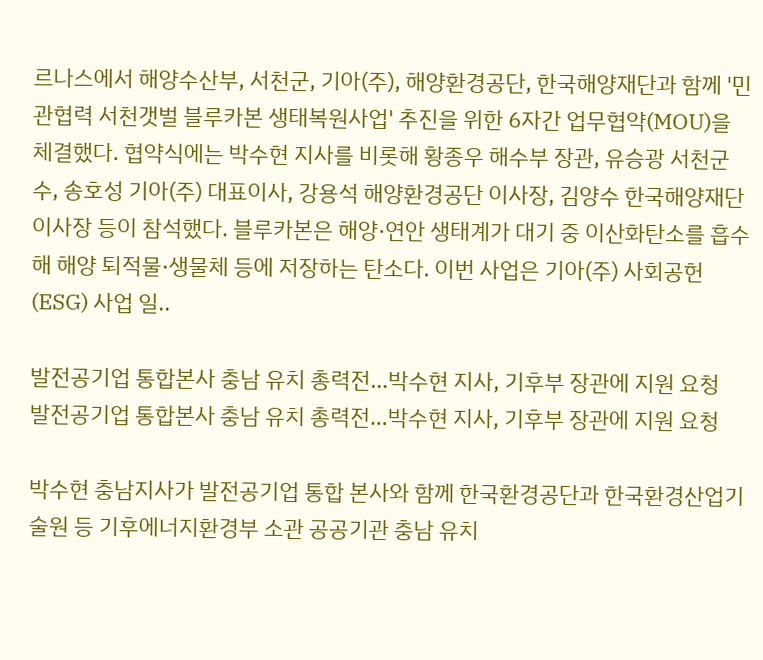르나스에서 해양수산부, 서천군, 기아(주), 해양환경공단, 한국해양재단과 함께 '민관협력 서천갯벌 블루카본 생태복원사업' 추진을 위한 6자간 업무협약(MOU)을 체결했다. 협약식에는 박수현 지사를 비롯해 황종우 해수부 장관, 유승광 서천군수, 송호성 기아(주) 대표이사, 강용석 해양환경공단 이사장, 김양수 한국해양재단 이사장 등이 참석했다. 블루카본은 해양·연안 생태계가 대기 중 이산화탄소를 흡수해 해양 퇴적물·생물체 등에 저장하는 탄소다. 이번 사업은 기아(주) 사회공헌(ESG) 사업 일..

발전공기업 통합본사 충남 유치 총력전…박수현 지사, 기후부 장관에 지원 요청
발전공기업 통합본사 충남 유치 총력전…박수현 지사, 기후부 장관에 지원 요청

박수현 충남지사가 발전공기업 통합 본사와 함께 한국환경공단과 한국환경산업기술원 등 기후에너지환경부 소관 공공기관 충남 유치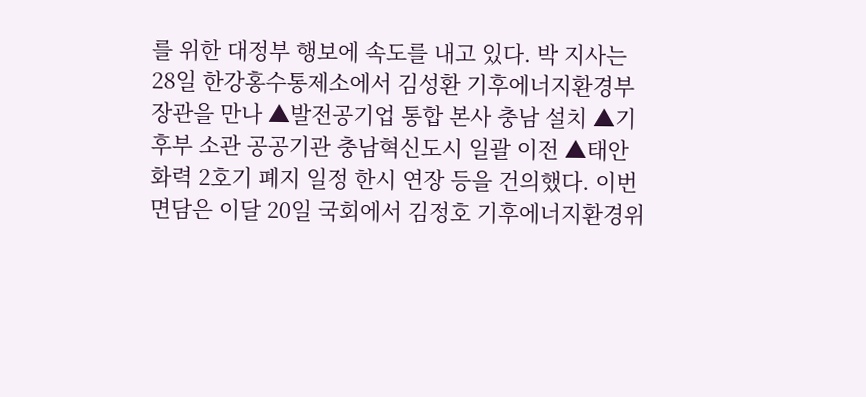를 위한 대정부 행보에 속도를 내고 있다. 박 지사는 28일 한강홍수통제소에서 김성환 기후에너지환경부 장관을 만나 ▲발전공기업 통합 본사 충남 설치 ▲기후부 소관 공공기관 충남혁신도시 일괄 이전 ▲태안화력 2호기 폐지 일정 한시 연장 등을 건의했다. 이번 면담은 이달 20일 국회에서 김정호 기후에너지환경위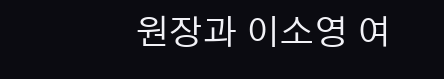원장과 이소영 여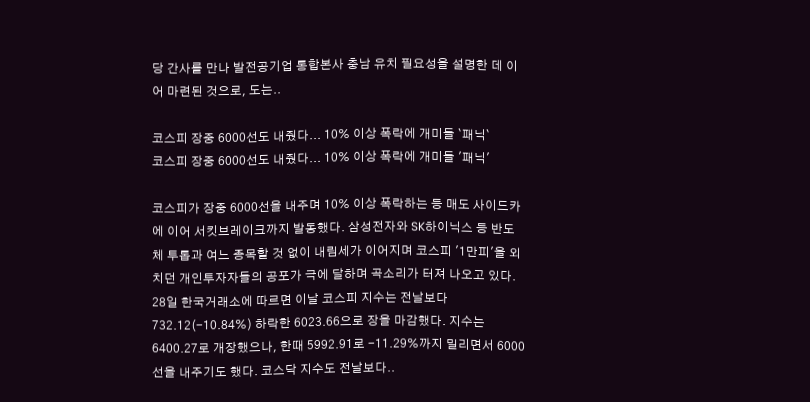당 간사를 만나 발전공기업 통합본사 충남 유치 필요성을 설명한 데 이어 마련된 것으로, 도는..

코스피 장중 6000선도 내줬다... 10% 이상 폭락에 개미들 `패닉`
코스피 장중 6000선도 내줬다... 10% 이상 폭락에 개미들 '패닉'

코스피가 장중 6000선을 내주며 10% 이상 폭락하는 등 매도 사이드카에 이어 서킷브레이크까지 발동했다. 삼성전자와 SK하이닉스 등 반도체 투톱과 여느 종목할 것 없이 내림세가 이어지며 코스피 '1만피'을 외치던 개인투자자들의 공포가 극에 달하며 곡소리가 터져 나오고 있다. 28일 한국거래소에 따르면 이날 코스피 지수는 전날보다 732.12(-10.84%) 하락한 6023.66으로 장을 마감했다. 지수는 6400.27로 개장했으나, 한때 5992.91로 -11.29%까지 밀리면서 6000선을 내주기도 했다. 코스닥 지수도 전날보다..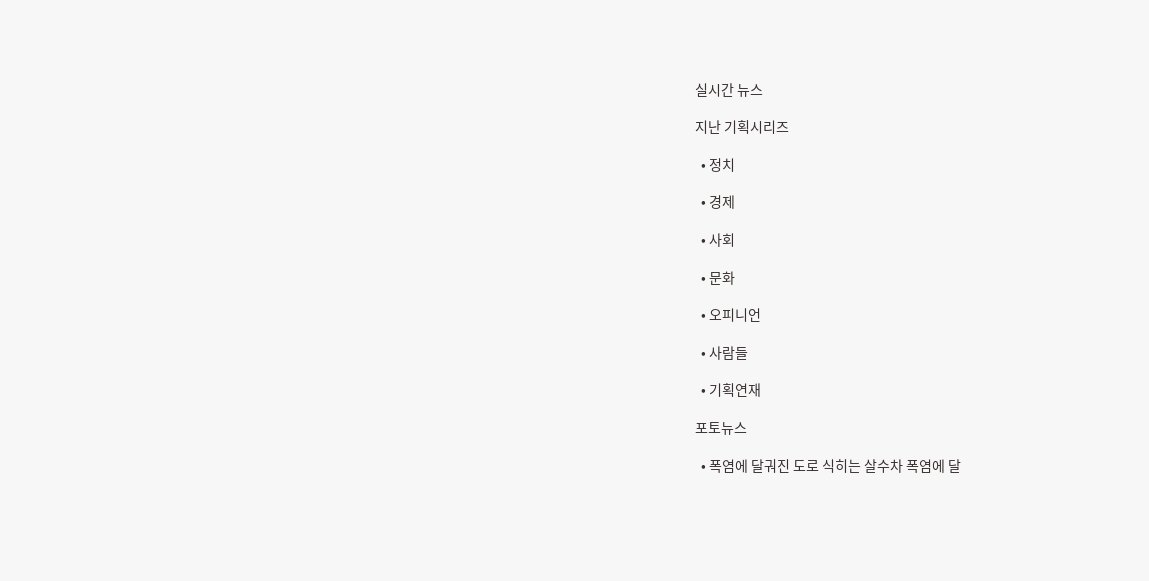실시간 뉴스

지난 기획시리즈

  • 정치

  • 경제

  • 사회

  • 문화

  • 오피니언

  • 사람들

  • 기획연재

포토뉴스

  • 폭염에 달궈진 도로 식히는 살수차 폭염에 달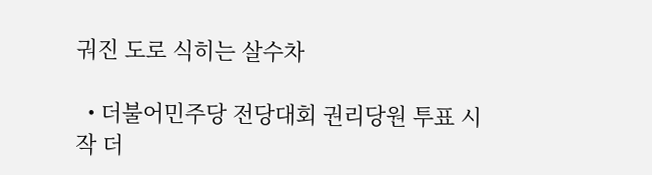궈진 도로 식히는 살수차

  • 더불어민주당 전당대회 권리당원 투표 시작 더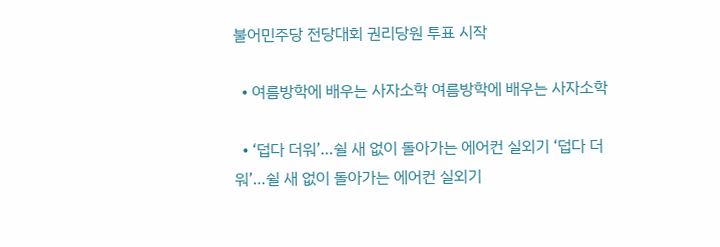불어민주당 전당대회 권리당원 투표 시작

  • 여름방학에 배우는 사자소학 여름방학에 배우는 사자소학

  • ‘덥다 더워’…쉴 새 없이 돌아가는 에어컨 실외기 ‘덥다 더워’…쉴 새 없이 돌아가는 에어컨 실외기